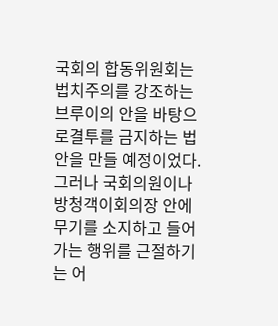국회의 합동위원회는 법치주의를 강조하는 브루이의 안을 바탕으로결투를 금지하는 법안을 만들 예정이었다. 그러나 국회의원이나 방청객이회의장 안에 무기를 소지하고 들어가는 행위를 근절하기는 어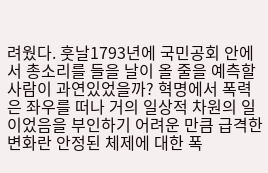려웠다. 훗날1793년에 국민공회 안에서 총소리를 들을 날이 올 줄을 예측할 사람이 과연있었을까? 혁명에서 폭력은 좌우를 떠나 거의 일상적 차원의 일이었음을 부인하기 어려운 만큼 급격한 변화란 안정된 체제에 대한 폭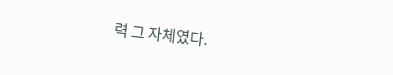력 그 자체였다.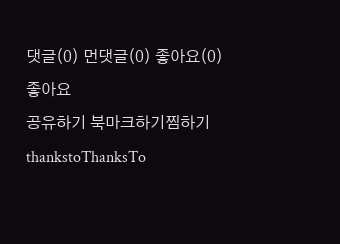댓글(0) 먼댓글(0) 좋아요(0)
좋아요
공유하기 북마크하기찜하기 thankstoThanksTo